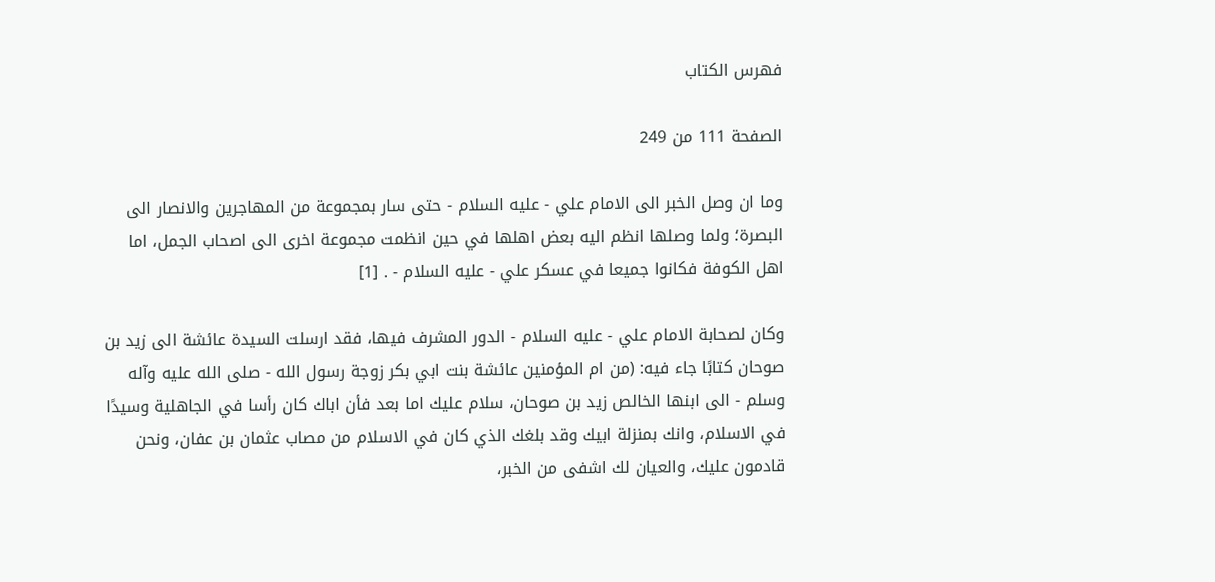فهرس الكتاب

الصفحة 111 من 249

وما ان وصل الخبر الى الامام علي - عليه السلام - حتى سار بمجموعة من المهاجرين والانصار الى البصرة؛ ولما وصلها انظم اليه بعض اهلها في حين انظمت مجموعة اخرى الى اصحاب الجمل، اما اهل الكوفة فكانوا جميعا في عسكر علي - عليه السلام - . [1]

وكان لصحابة الامام علي - عليه السلام - الدور المشرف فيها، فقد ارسلت السيدة عائشة الى زيد بن صوحان كتابًا جاء فيه: (من ام المؤمنين عائشة بنت ابي بكر زوجة رسول الله - صلى الله عليه وآله وسلم - الى ابنها الخالص زيد بن صوحان، سلام عليك اما بعد فأن اباك كان رأسا في الجاهلية وسيدًا في الاسلام، وانك بمنزلة ابيك وقد بلغك الذي كان في الاسلام من مصاب عثمان بن عفان، ونحن قادمون عليك، والعيان لك اشفى من الخبر،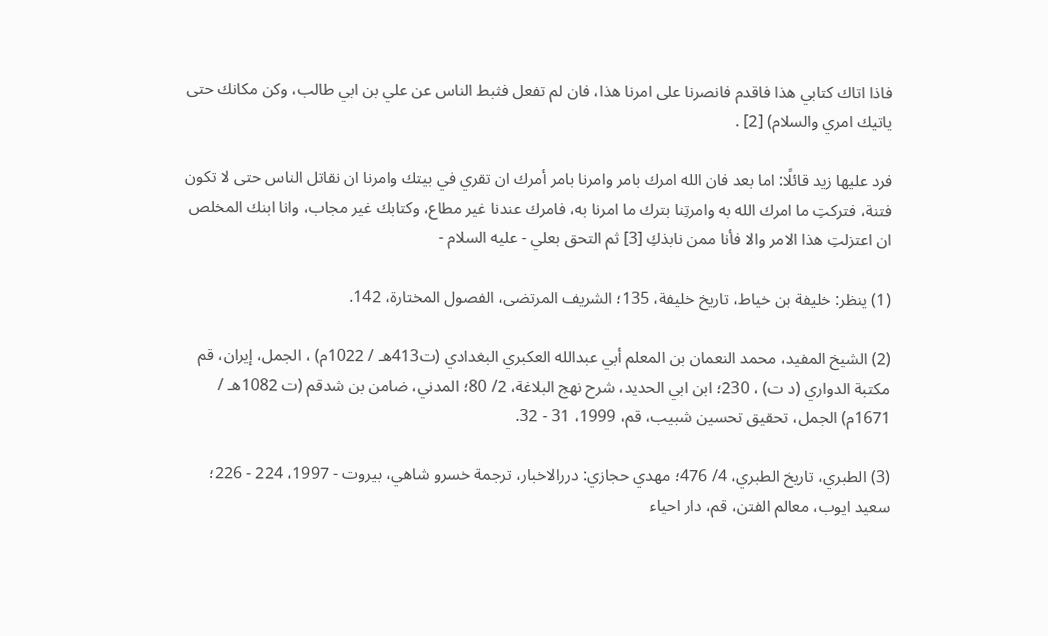فاذا اتاك كتابي هذا فاقدم فانصرنا على امرنا هذا، فان لم تفعل فثبط الناس عن علي بن ابي طالب، وكن مكانك حتى ياتيك امري والسلام) [2] .

فرد عليها زيد قائلًا: اما بعد فان الله امرك بامر وامرنا بامر أمرك ان تقري في بيتك وامرنا ان نقاتل الناس حتى لا تكون فتنة، فتركتِ ما امرك الله به وامرتِنا بترك ما امرنا به، فامرك عندنا غير مطاع، وكتابك غير مجاب، وانا ابنك المخلص ان اعتزلتِ هذا الامر والا فأنا ممن نابذكِ [3] ثم التحق بعلي - عليه السلام -

(1) ينظر: خليفة بن خياط، تاريخ خليفة، 135؛ الشريف المرتضى، الفصول المختارة، 142.

(2) الشيخ المفيد، محمد النعمان بن المعلم أبي عبدالله العكبري البغدادي (ت413هـ / 1022م) ، الجمل، إيران، قم مكتبة الدواري (د ت) ، 230؛ ابن ابي الحديد، شرح نهج البلاغة، 2/ 80؛ المدني، ضامن بن شدقم (ت 1082هـ / 1671م) الجمل، تحقيق تحسين شبيب، قم، 1999، 31 - 32.

(3) الطبري، تاريخ الطبري، 4/ 476؛ مهدي حجازي: دررالاخبار، ترجمة خسرو شاهي، بيروت - 1997، 224 - 226؛ سعيد ايوب، معالم الفتن، قم، دار احياء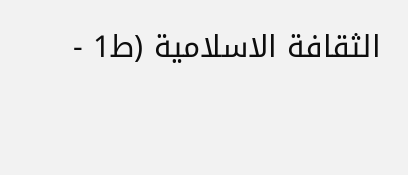الثقافة الاسلامية (ط1 -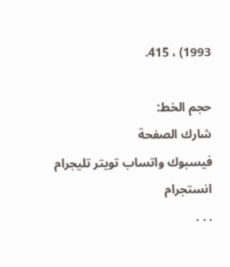1993) ، 415.

حجم الخط:
شارك الصفحة
فيسبوك واتساب تويتر تليجرام انستجرام
. . .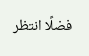فضلًا انتظر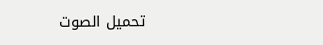تحميل الصوت